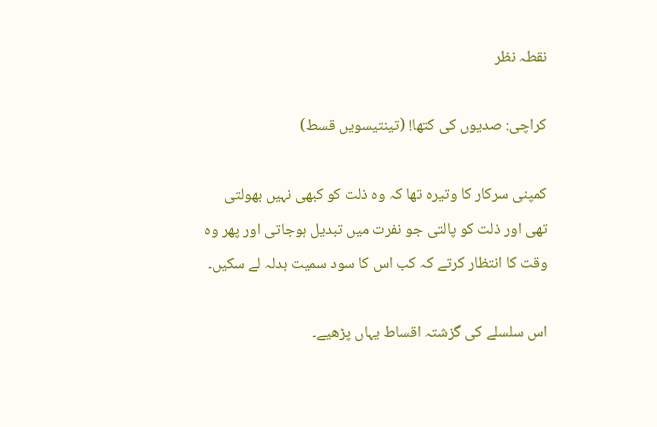نقطہ نظر

کراچی: صدیوں کی کتھا! (تینتیسویں قسط)

کمپنی سرکار کا وتیرہ تھا کہ وہ ذلت کو کبھی نہیں بھولتی تھی اور ذلت کو پالتی جو نفرت میں تبدیل ہوجاتی اور پھر وہ وقت کا انتظار کرتے کہ کب اس کا سود سمیت بدلہ لے سکیں۔

اس سلسلے کی گزشتہ اقساط یہاں پڑھیے۔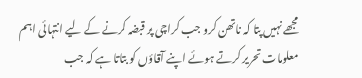مجھے نہیں پتا کہ ناتھن کرو جب کراچی پر قبضہ کرنے کے لیے انتہائی اہم معلومات تحریر کرتے ہوئے اپنے آقاؤں کو بتاتا ہے کہ جب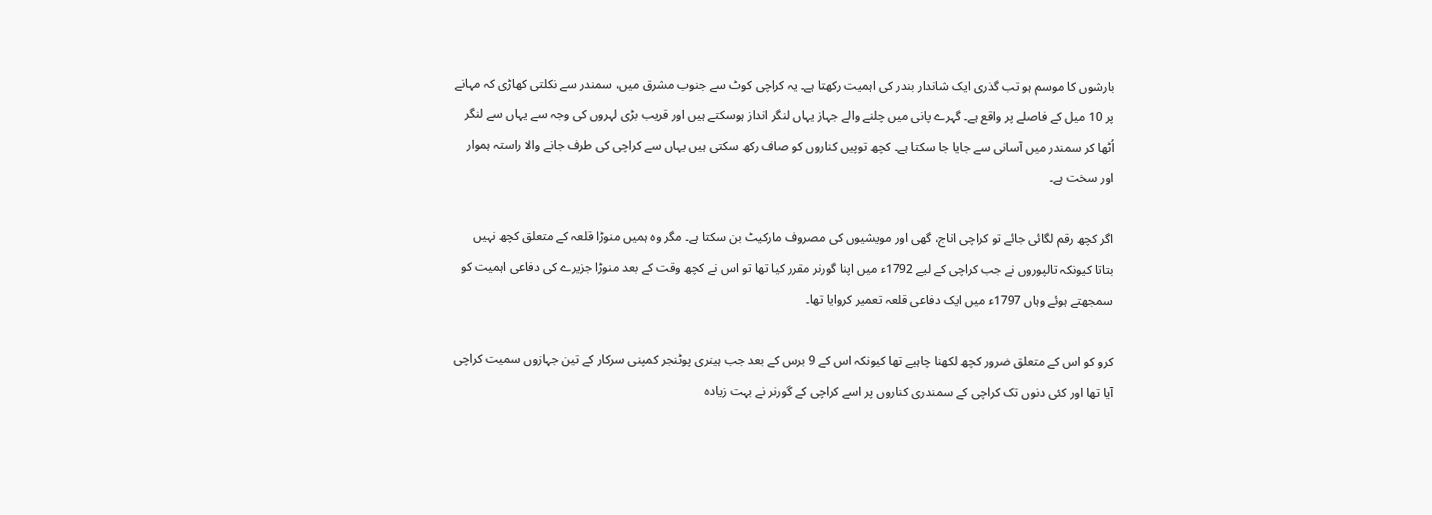بارشوں کا موسم ہو تب گذری ایک شاندار بندر کی اہمیت رکھتا ہے۔ یہ کراچی کوٹ سے جنوب مشرق میں، سمندر سے نکلتی کھاڑی کہ مہانے پر 10 میل کے فاصلے پر واقع ہے۔ گہرے پانی میں چلنے والے جہاز یہاں لنگر انداز ہوسکتے ہیں اور قریب بڑی لہروں کی وجہ سے یہاں سے لنگر اُٹھا کر سمندر میں آسانی سے جایا جا سکتا ہے۔ کچھ توپیں کناروں کو صاف رکھ سکتی ہیں یہاں سے کراچی کی طرف جانے والا راستہ ہموار اور سخت ہے۔

اگر کچھ رقم لگائی جائے تو کراچی اناج، گھی اور مویشیوں کی مصروف مارکیٹ بن سکتا ہے۔ مگر وہ ہمیں منوڑا قلعہ کے متعلق کچھ نہیں بتاتا کیونکہ تالپوروں نے جب کراچی کے لیے 1792ء میں اپنا گورنر مقرر کیا تھا تو اس نے کچھ وقت کے بعد منوڑا جزیرے کی دفاعی اہمیت کو سمجھتے ہوئے وہاں 1797ء میں ایک دفاعی قلعہ تعمیر کروایا تھا۔

کرو کو اس کے متعلق ضرور کچھ لکھنا چاہیے تھا کیونکہ اس کے 9 برس کے بعد جب ہینری پوٹنجر کمپنی سرکار کے تین جہازوں سمیت کراچی آیا تھا اور کئی دنوں تک کراچی کے سمندری کناروں پر اسے کراچی کے گورنر نے بہت زیادہ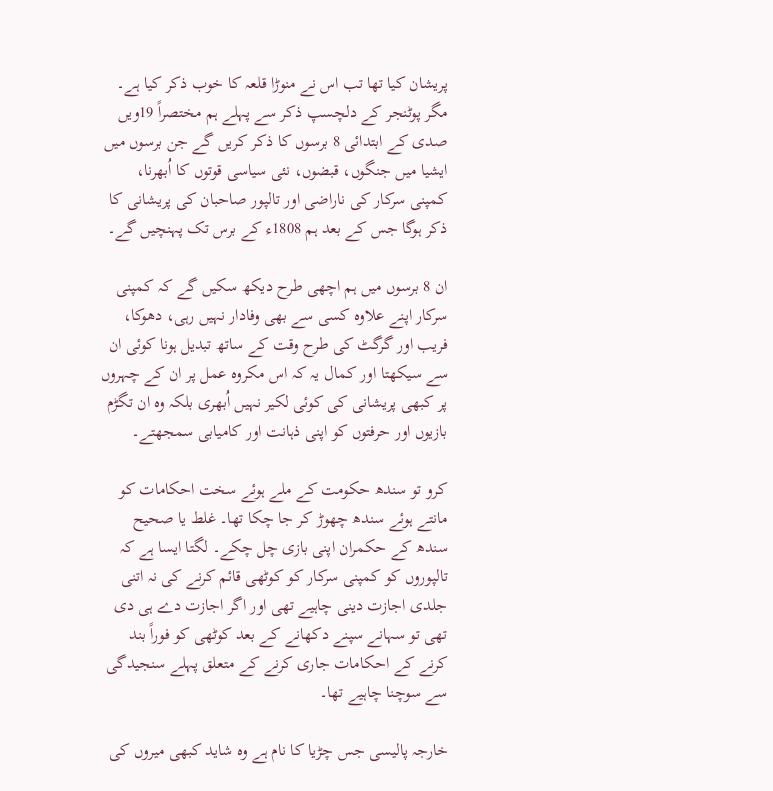پریشان کیا تھا تب اس نے منوڑا قلعہ کا خوب ذکر کیا ہے۔ مگر پوٹنجر کے دلچسپ ذکر سے پہلے ہم مختصراً 19ویں صدی کے ابتدائی 8 برسوں کا ذکر کریں گے جن برسوں میں ایشیا میں جنگوں، قبضوں، نئی سیاسی قوتوں کا اُبھرنا، کمپنی سرکار کی ناراضی اور تالپور صاحبان کی پریشانی کا ذکر ہوگا جس کے بعد ہم 1808ء کے برس تک پہنچیں گے۔

ان 8 برسوں میں ہم اچھی طرح دیکھ سکیں گے کہ کمپنی سرکار اپنے علاوہ کسی سے بھی وفادار نہیں رہی، دھوکا، فریب اور گرگٹ کی طرح وقت کے ساتھ تبدیل ہونا کوئی ان سے سیکھتا اور کمال یہ کہ اس مکروہ عمل پر ان کے چہروں پر کبھی پریشانی کی کوئی لکیر نہیں اُبھری بلکہ وہ ان تگڑم بازیوں اور حرفتوں کو اپنی ذہانت اور کامیابی سمجھتے۔

کرو تو سندھ حکومت کے ملے ہوئے سخت احکامات کو مانتے ہوئے سندھ چھوڑ کر جا چکا تھا۔ غلط یا صحیح سندھ کے حکمران اپنی بازی چل چکے۔ لگتا ایسا ہے کہ تالپوروں کو کمپنی سرکار کو کوٹھی قائم کرنے کی نہ اتنی جلدی اجازت دینی چاہیے تھی اور اگر اجازت دے ہی دی تھی تو سہانے سپنے دکھانے کے بعد کوٹھی کو فوراً بند کرنے کے احکامات جاری کرنے کے متعلق پہلے سنجیدگی سے سوچنا چاہیے تھا۔

خارجہ پالیسی جس چڑیا کا نام ہے وہ شاید کبھی میروں کی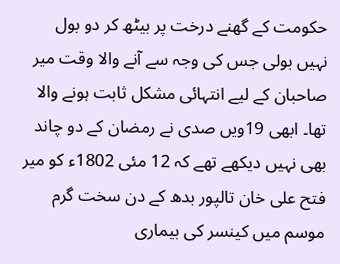حکومت کے گھنے درخت پر بیٹھ کر دو بول نہیں بولی جس کی وجہ سے آنے والا وقت میر صاحبان کے لیے انتہائی مشکل ثابت ہونے والا تھا۔ ابھی 19ویں صدی نے رمضان کے دو چاند بھی نہیں دیکھے تھے کہ 12 مئی 1802ء کو میر فتح علی خان تالپور بدھ کے دن سخت گرم موسم میں کینسر کی بیماری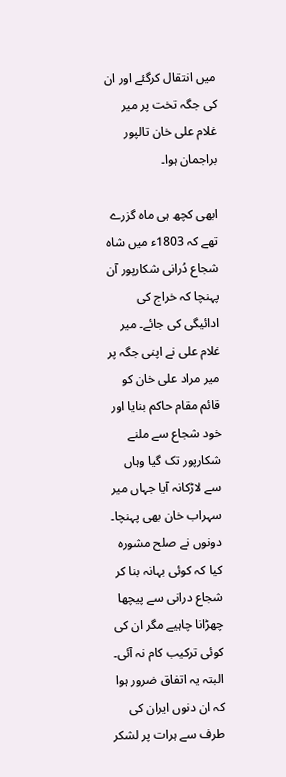میں انتقال کرگئے اور ان کی جگہ تخت پر میر غلام علی خان تالپور براجمان ہوا۔

ابھی کچھ ہی ماہ گزرے تھے کہ 1803ء میں شاہ شجاع دُرانی شکارپور آن پہنچا کہ خراج کی ادائیگی کی جائے۔ میر غلام علی نے اپنی جگہ پر میر مراد علی خان کو قائم مقام حاکم بنایا اور خود شجاع سے ملنے شکارپور تک گیا وہاں سے لاڑکانہ آیا جہاں میر سہراب خان بھی پہنچا۔ دونوں نے صلح مشورہ کیا کہ کوئی بہانہ بنا کر شجاع درانی سے پیچھا چھڑانا چاہیے مگر ان کی کوئی ترکیب کام نہ آئی۔ البتہ یہ اتفاق ضرور ہوا کہ ان دنوں ایران کی طرف سے ہرات پر لشکر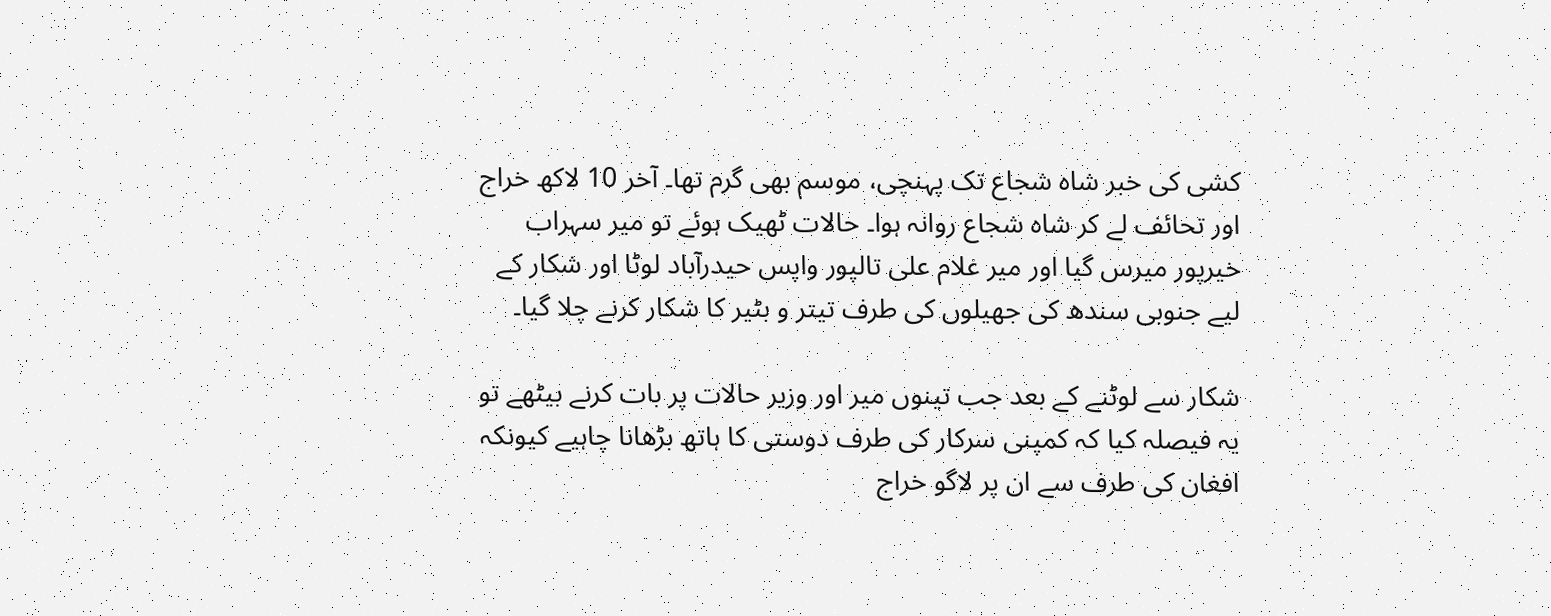کشی کی خبر شاہ شجاع تک پہنچی، موسم بھی گرم تھا۔ آخر 10 لاکھ خراج اور تحائف لے کر شاہ شجاع روانہ ہوا۔ حالات ٹھیک ہوئے تو میر سہراب خیرپور میرس گیا اور میر غلام علی تالپور واپس حیدرآباد لوٹا اور شکار کے لیے جنوبی سندھ کی جھیلوں کی طرف تیتر و بٹیر کا شکار کرنے چلا گیا۔

شکار سے لوٹنے کے بعد جب تینوں میر اور وزیر حالات پر بات کرنے بیٹھے تو یہ فیصلہ کیا کہ کمپنی سرکار کی طرف دوستی کا ہاتھ بڑھانا چاہیے کیونکہ افغان کی طرف سے ان پر لاگو خراج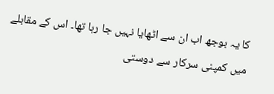کا یہ بوجھ اب ان سے اٹھایا نہیں جا رہا تھا۔ اس کے مقابلے میں کمپنی سرکار سے دوستی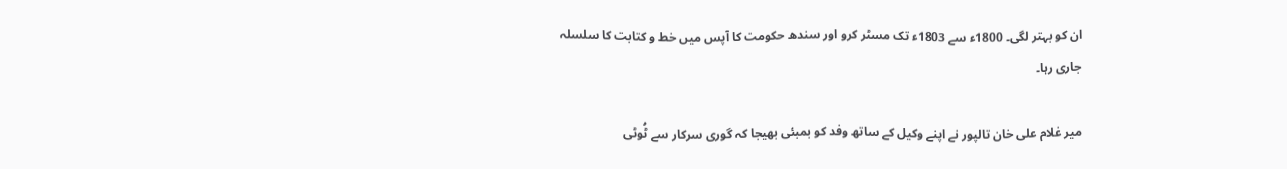ان کو بہتر لگی۔ 1800ء سے 1803ء تک مسٹر کرو اور سندھ حکومت کا آپس میں خط و کتابت کا سلسلہ جاری رہا۔

میر غلام علی خان تالپور نے اپنے وکیل کے ساتھ وفد کو بمبئی بھیجا کہ گوری سرکار سے ٹُوٹی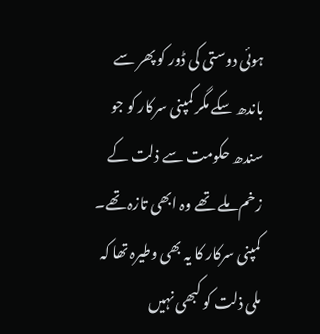ہوئی دوستی کی ڈور کو پھر سے باندھ سکے مگر کمپنی سرکار کو جو سندھ حکومت سے ذلت کے زخم ملے تھے وہ ابھی تازہ تھے۔ کمپنی سرکار کا یہ بھی وطیرہ تھا کہ ملی ذلت کو کبھی نہیں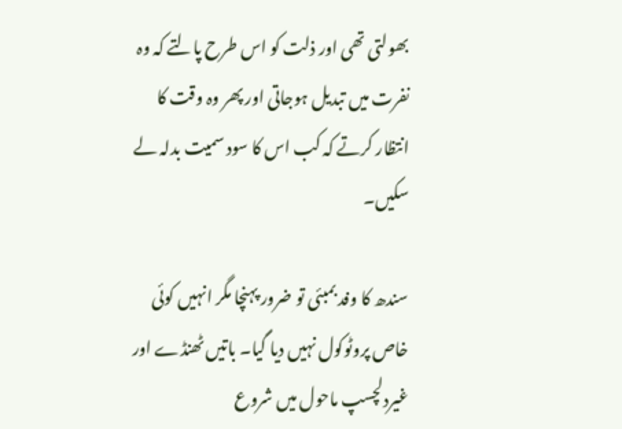بھولتی تھی اور ذلت کو اس طرح پالتے کہ وہ نفرت میں تبدیل ہوجاتی اور پھر وہ وقت کا انتظار کرتے کہ کب اس کا سود سمیت بدلہ لے سکیں۔

سندھ کا وفد بمبئی تو ضرور پہنچا مگر انہیں کوئی خاص پروٹوکول نہیں دیا گیا۔ باتیں ٹھنڈے اور غیردلچسپ ماحول میں شروع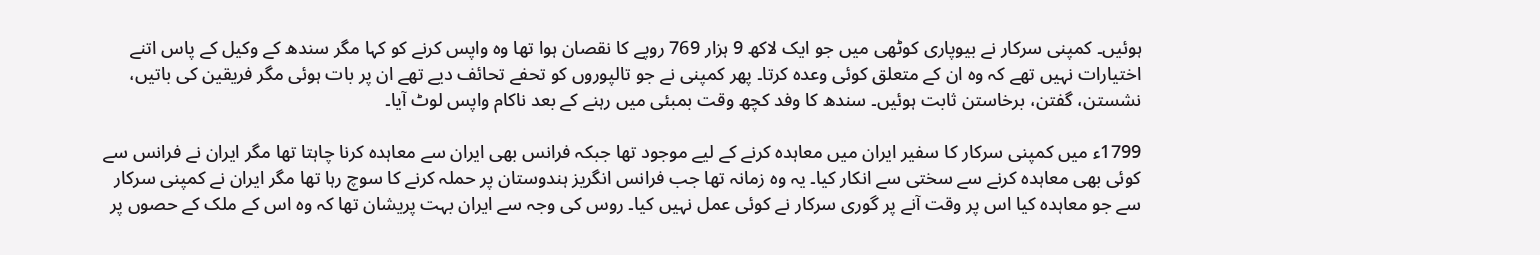ہوئیں۔ کمپنی سرکار نے بیوپاری کوٹھی میں جو ایک لاکھ 9 ہزار 769 روپے کا نقصان ہوا تھا وہ واپس کرنے کو کہا مگر سندھ کے وکیل کے پاس اتنے اختیارات نہیں تھے کہ وہ ان کے متعلق کوئی وعدہ کرتا۔ پھر کمپنی نے جو تالپوروں کو تحفے تحائف دیے تھے ان پر بات ہوئی مگر فریقین کی باتیں، نشستن، گفتن، برخاستن ثابت ہوئیں۔ سندھ کا وفد کچھ وقت بمبئی میں رہنے کے بعد ناکام واپس لوٹ آیا۔

1799ء میں کمپنی سرکار کا سفیر ایران میں معاہدہ کرنے کے لیے موجود تھا جبکہ فرانس بھی ایران سے معاہدہ کرنا چاہتا تھا مگر ایران نے فرانس سے کوئی بھی معاہدہ کرنے سے سختی سے انکار کیا۔ یہ وہ زمانہ تھا جب فرانس انگریز ہندوستان پر حملہ کرنے کا سوچ رہا تھا مگر ایران نے کمپنی سرکار سے جو معاہدہ کیا اس پر وقت آنے پر گوری سرکار نے کوئی عمل نہیں کیا۔ روس کی وجہ سے ایران بہت پریشان تھا کہ وہ اس کے ملک کے حصوں پر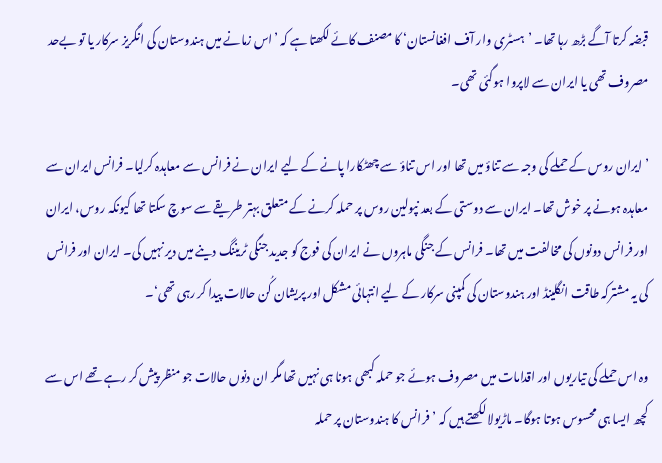قبضہ کرتا آگے بڑھ رہا تھا۔ ’ہسٹری وار آف افغانستان‘ کا مصنف کائے لکھتا ہے کہ ’اس زمانے میں ہندوستان کی انگریز سرکار یا تو بےحد مصروف تھی یا ایران سے لاپروا ہوگئی تھی۔

’ایران روس کے حملے کی وجہ سے تناؤ میں تھا اور اس تناؤ سے چھٹکارا پانے کے لیے ایران نے فرانس سے معاہدہ کرلیا۔ فرانس ایران سے معاہدہ ہونے پر خوش تھا۔ ایران سے دوستی کے بعد نپولین روس پر حملہ کرنے کے متعلق بہتر طریقے سے سوچ سکتا تھا کیونکہ روس، ایران اور فرانس دونوں کی مخالفت میں تھا۔ فرانس کے جنگی ماہروں نے ایران کی فوج کو جدید جنگی ٹریننگ دینے میں دیر نہیں کی۔ ایران اور فرانس کی یہ مشترکہ طاقت انگلینڈ اور ہندوستان کی کمپنی سرکار کے لیے انتہائی مشکل اور پریشان کُن حالات پیدا کر رہی تھی‘۔

وہ اس حملے کی تیاریوں اور اقدامات میں مصروف ہوئے جو حملہ کبھی ہونا ہی نہیں تھا مگر ان دنوں حالات جو منظر پیش کر رہے تھے اس سے کچھ ایسا ہی محسوس ہوتا ہوگا۔ ماڑیولا لکھتے ہیں کہ ’فرانس کا ہندوستان پر حملہ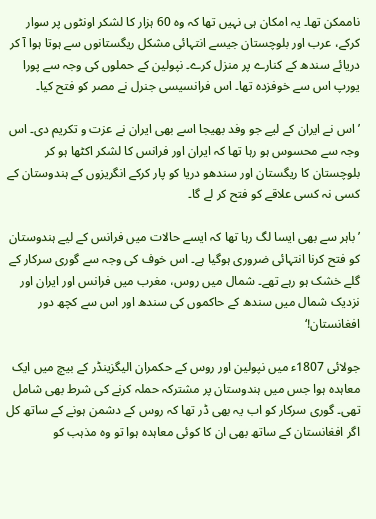ناممکن تھا۔ یہ امکان ہی نہیں تھا کہ وہ 60 ہزار کا لشکر اونٹوں پر سوار کرکے، عرب اور بلوچستان جیسے انتہائی مشکل ریگستانوں سے ہوتا ہوا آ کر دریائے سندھ کے کنارے پر منزل کرے۔ نپولین کے حملوں کی وجہ سے پورا یورپ اس سے خوفزدہ تھا۔ اس فرانسیسی جنرل نے مصر کو فتح کیا۔

’اس نے ایران کے لیے جو وفد بھیجا اسے بھی ایران نے عزت و تکریم دی۔ اس وجہ سے محسوس ہو رہا تھا کہ ایران اور فرانس کا لشکر اکٹھا ہو کر بلوچستان کا ریگستان اور سندھو دریا کو پار کرکے انگریزوں کے ہندوستان کے کسی نہ کسی علاقے کو فتح کر لے گا۔

’باہر سے بھی ایسا لگ رہا تھا کہ ایسے حالات میں فرانس کے لیے ہندوستان کو فتح کرنا انتہائی ضروری ہوگیا ہے۔ اس خوف کی وجہ سے گوری سرکار کے گلے خشک ہو رہے تھے۔ شمال میں روس، مغرب میں فرانس اور ایران اور نزدیک شمال میں سندھ کے حاکموں کی سندھ اور اس سے کچھ دور افغانستان!‘

جولائی 1807ء میں نپولین اور روس کے حکمران الیگزینڈر کے بیچ میں ایک معاہدہ ہوا جس میں ہندوستان پر مشترکہ حملہ کرنے کی شرط بھی شامل تھی۔ گوری سرکار کو اب یہ بھی ڈر تھا کہ روس کے دشمن ہونے کے ساتھ کل اگر افغانستان کے ساتھ بھی ان کا کوئی معاہدہ ہوا تو وہ مذہب کو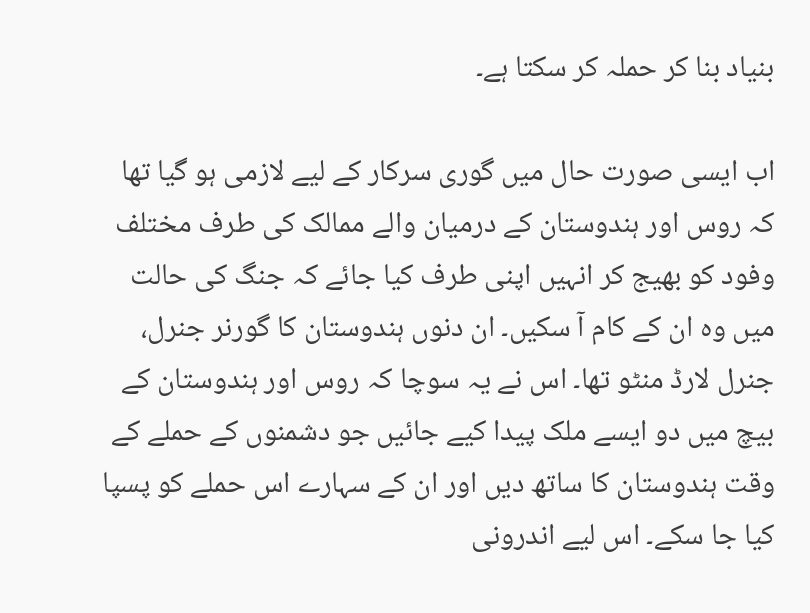بنیاد بنا کر حملہ کر سکتا ہے۔

اب ایسی صورت حال میں گوری سرکار کے لیے لازمی ہو گیا تھا کہ روس اور ہندوستان کے درمیان والے ممالک کی طرف مختلف وفود کو بھیج کر انہیں اپنی طرف کیا جائے کہ جنگ کی حالت میں وہ ان کے کام آ سکیں۔ ان دنوں ہندوستان کا گورنر جنرل، جنرل لارڈ منٹو تھا۔ اس نے یہ سوچا کہ روس اور ہندوستان کے بیچ میں دو ایسے ملک پیدا کیے جائیں جو دشمنوں کے حملے کے وقت ہندوستان کا ساتھ دیں اور ان کے سہارے اس حملے کو پسپا کیا جا سکے۔ اس لیے اندرونی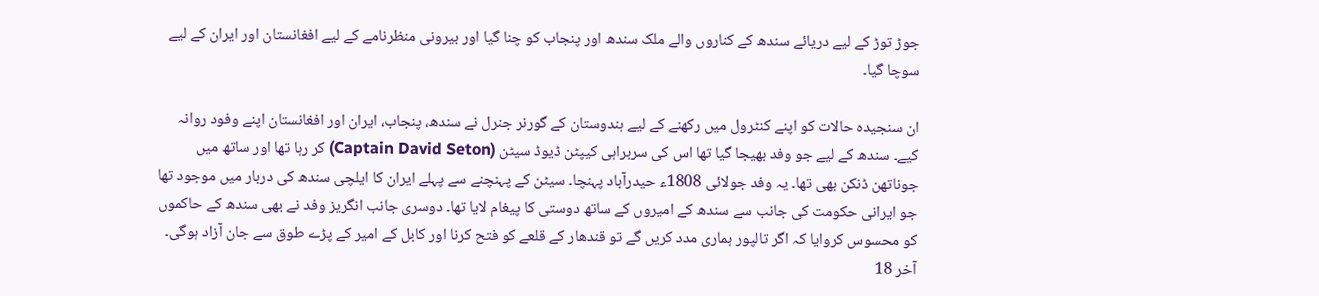جوڑ توڑ کے لیے دریائے سندھ کے کناروں والے ملک سندھ اور پنجاب کو چنا گیا اور بیرونی منظرنامے کے لیے افغانستان اور ایران کے لیے سوچا گیا۔

ان سنجیدہ حالات کو اپنے کنٹرول میں رکھنے کے لیے ہندوستان کے گورنر جنرل نے سندھ، پنجاب، ایران اور افغانستان اپنے وفود روانہ کیے۔ سندھ کے لیے جو وفد بھیجا گیا تھا اس کی سربراہی کیپٹن ڈیوڈ سیٹن (Captain David Seton) کر رہا تھا اور ساتھ میں جوناتھن ڈنکن بھی تھا۔ یہ وفد جولائی 1808ء حیدرآباد پہنچا۔ سیٹن کے پہنچنے سے پہلے ایران کا ایلچی سندھ کی دربار میں موجود تھا جو ایرانی حکومت کی جانب سے سندھ کے امیروں کے ساتھ دوستی کا پیغام لایا تھا۔ دوسری جانب انگریز وفد نے بھی سندھ کے حاکموں کو محسوس کروایا کہ اگر تالپور ہماری مدد کریں گے تو قندھار کے قلعے کو فتح کرنا اور کابل کے امیر کے پڑے طوق سے جان آزاد ہوگی۔ آخر 18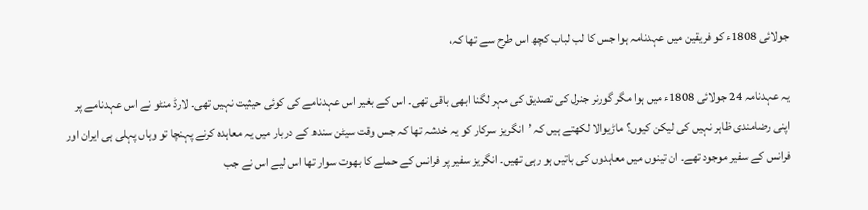جولائی 1808ء کو فریقین میں عہدنامہ ہوا جس کا لب لباب کچھ اس طرح سے تھا کہ،

یہ عہدنامہ 24 جولائی 1808ء میں ہوا مگر گورنر جنرل کی تصدیق کی مہر لگنا ابھی باقی تھی۔ اس کے بغیر اس عہدنامے کی کوئی حیثیت نہیں تھی۔ لارڈ منٹو نے اس عہدنامے پر اپنی رضامندی ظاہر نہیں کی لیکن کیوں؟ ماڑیوالا لکھتے ہیں کہ ’انگریز سرکار کو یہ خدشہ تھا کہ جس وقت سیٹن سندھ کے دربار میں یہ معاہدہ کرنے پہنچا تو وہاں پہلی ہی ایران اور فرانس کے سفیر موجود تھے۔ ان تینوں میں معاہدوں کی باتیں ہو رہی تھیں۔ انگریز سفیر پر فرانس کے حملے کا بھوت سوار تھا اس لیے اس نے جب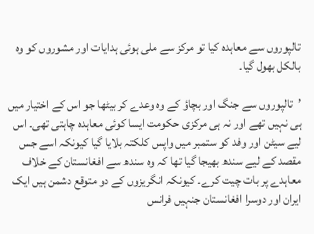تالپوروں سے معاہدہ کیا تو مرکز سے ملی ہوئی ہدایات اور مشوروں کو وہ بالکل بھول گیا۔

’تالپوروں سے جنگ اور بچاؤ کے وہ وعدے کر بیٹھا جو اس کے اختیار میں ہی نہیں تھے اور نہ ہی مرکزی حکومت ایسا کوئی معاہدہ چاہتی تھی۔ اس لیے سیٹن اور وفد کو ستمبر میں واپس کلکتہ بلایا گیا کیونکہ اسے جس مقصد کے لیے سندھ بھیجا گیا تھا کہ وہ سندھ سے افغانستان کے خلاف معاہدے پر بات چیت کرے۔ کیونکہ انگریزوں کے دو متوقع دشمن ہیں ایک ایران اور دوسرا افغانستان جنہیں فرانس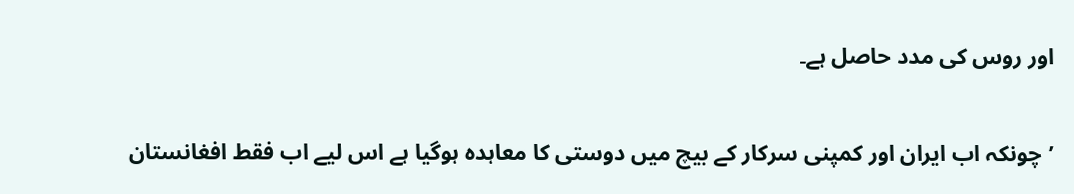اور روس کی مدد حاصل ہے۔

’چونکہ اب ایران اور کمپنی سرکار کے بیچ میں دوستی کا معاہدہ ہوگیا ہے اس لیے اب فقط افغانستان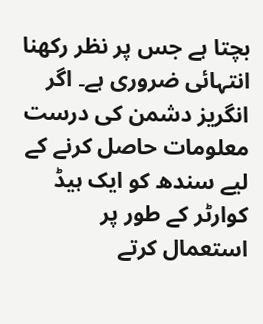بچتا ہے جس پر نظر رکھنا انتہائی ضروری ہے۔ اگر انگریز دشمن کی درست معلومات حاصل کرنے کے لیے سندھ کو ایک ہیڈ کوارٹر کے طور پر استعمال کرتے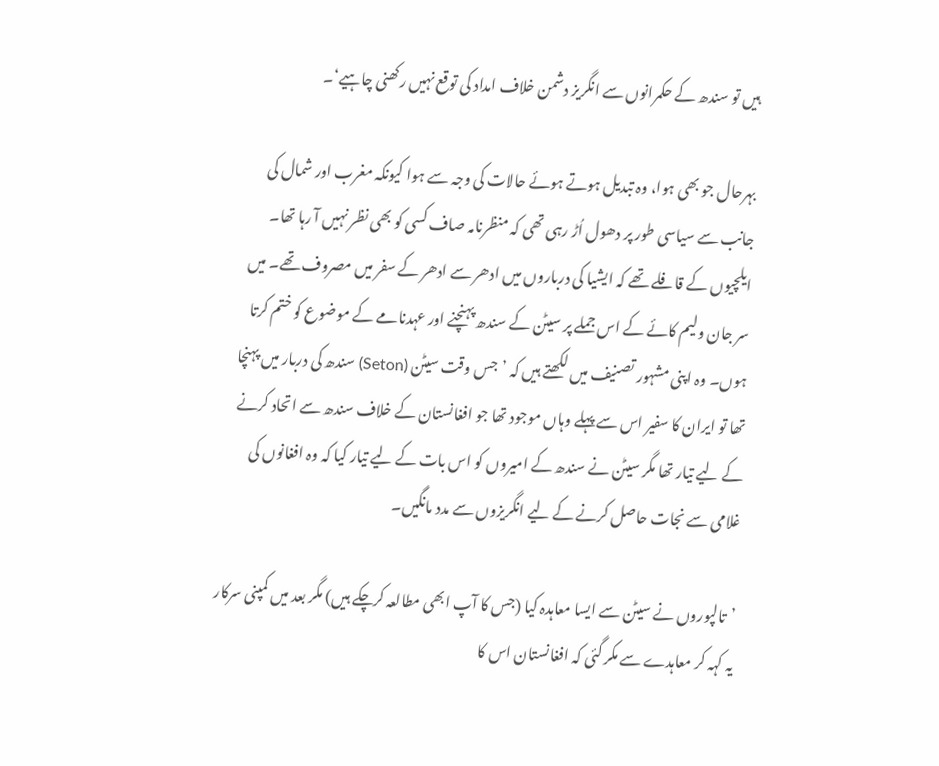ہیں تو سندھ کے حکمرانوں سے انگریز دشمن خلاف امداد کی توقع نہیں رکھنی چاہیے‘۔

بہرحال جو بھی ہوا، وہ تبدیل ہوتے ہوئے حالات کی وجہ سے ہوا کیونکہ مغرب اور شمال کی جانب سے سیاسی طور پر دھول اُڑ رہی تھی کہ منظرنامہ صاف کسی کو بھی نظر نہیں آ رہا تھا۔ ایلچیوں کے قافلے تھے کہ ایشیا کی درباروں میں ادھر سے ادھر کے سفر میں مصروف تھے۔ میں سر جان ولیم کائے کے اس جملے پر سیٹن کے سندھ پہنچنے اور عہدنامے کے موضوع کو ختم کرتا ہوں۔ وہ اپنی مشہور تصنیف میں لکھتے ہیں کہ ’جس وقت سیٹن (Seton) سندھ کی دربار میں پہنچا تھا تو ایران کا سفیر اس سے پہلے وہاں موجود تھا جو افغانستان کے خلاف سندھ سے اتحاد کرنے کے لیے تیار تھا مگر سیٹن نے سندھ کے امیروں کو اس بات کے لیے تیار کیا کہ وہ افغانوں کی غلامی سے نجات حاصل کرنے کے لیے انگریزوں سے مدد مانگیں۔

’تالپوروں نے سیٹن سے ایسا معاہدہ کیا (جس کا آپ ابھی مطالعہ کرچکے ہیں) مگر بعد میں کمپنی سرکار یہ کہہ کر معاہدے سے مکر گئی کہ افغانستان اس کا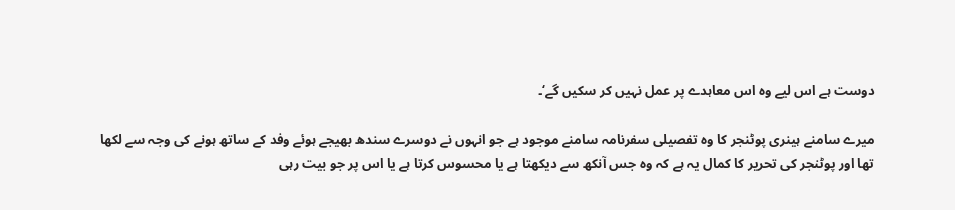دوست ہے اس لیے وہ اس معاہدے پر عمل نہیں کر سکیں گے‘۔

میرے سامنے ہینری پوٹنجر کا وہ تفصیلی سفرنامہ سامنے موجود ہے جو انہوں نے دوسرے سندھ بھیجے ہوئے وفد کے ساتھ ہونے کی وجہ سے لکھا تھا اور پوٹنجر کی تحریر کا کمال یہ ہے کہ وہ جس آنکھ سے دیکھتا ہے یا محسوس کرتا ہے یا اس پر جو بیت رہی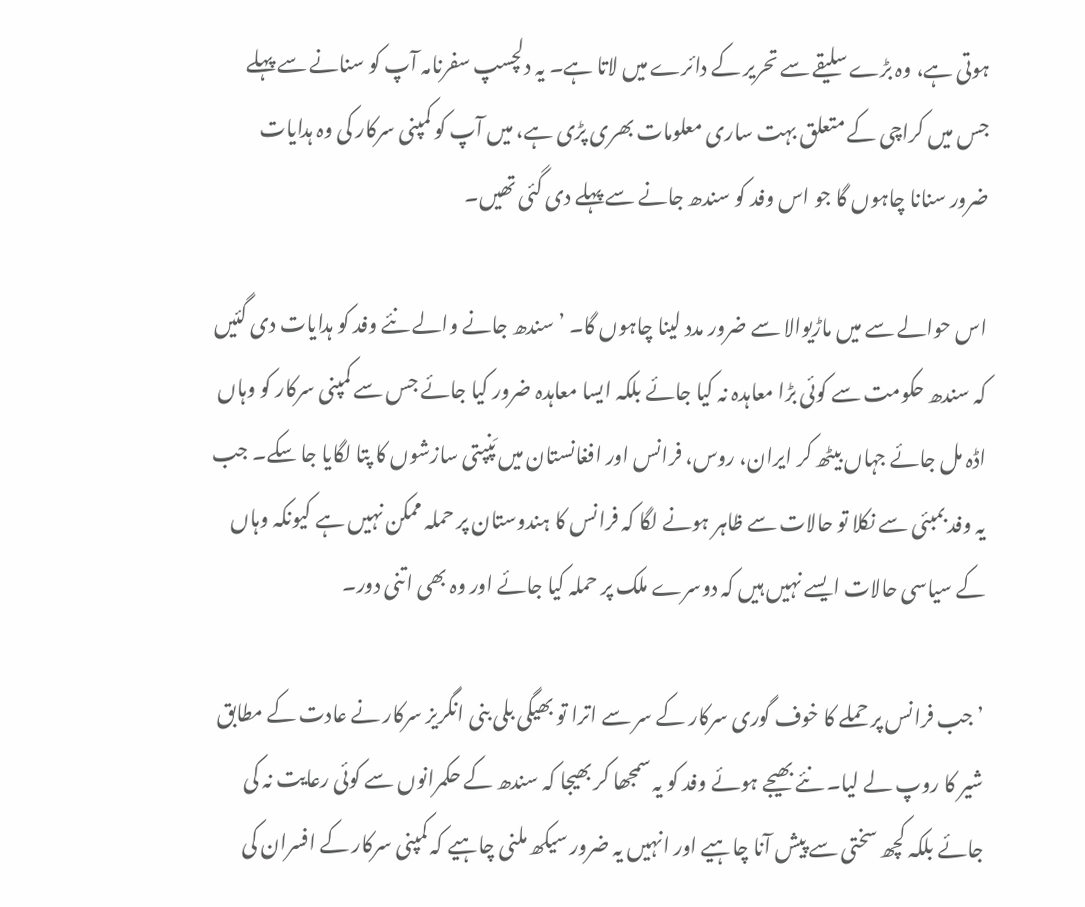ہوتی ہے، وہ بڑے سلیقے سے تحریر کے دائرے میں لاتا ہے۔ یہ دلچسپ سفرنامہ آپ کو سنانے سے پہلے جس میں کراچی کے متعلق بہت ساری معلومات بھری پڑی ہے، میں آپ کو کمپنی سرکار کی وہ ہدایات ضرور سنانا چاہوں گا جو اس وفد کو سندھ جانے سے پہلے دی گئی تھیں۔

اس حوالے سے میں ماڑیوالا سے ضرور مدد لینا چاہوں گا۔ ’سندھ جانے والے نئے وفد کو ہدایات دی گئیں کہ سندھ حکومت سے کوئی بڑا معاہدہ نہ کیا جائے بلکہ ایسا معاہدہ ضرور کیا جائے جس سے کمپنی سرکار کو وہاں اڈہ مل جائے جہاں بیٹھ کر ایران، روس، فرانس اور افغانستان میں پَنپتی سازشوں کا پتا لگایا جا سکے۔ جب یہ وفد بمبئی سے نکلا تو حالات سے ظاہر ہونے لگا کہ فرانس کا ہندوستان پر حملہ ممکن نہیں ہے کیونکہ وہاں کے سیاسی حالات ایسے نہیں ہیں کہ دوسرے ملک پر حملہ کیا جائے اور وہ بھی اتنی دور۔

’جب فرانس پر حملے کا خوف گوری سرکار کے سر سے اترا تو بھیگی بلی بنی انگریز سرکار نے عادت کے مطابق شیر کا روپ لے لیا۔ نئے بھیجے ہوئے وفد کو یہ سمجھا کر بھیجا کہ سندھ کے حکمرانوں سے کوئی رعایت نہ کی جائے بلکہ کچھ سختی سے پیش آنا چاہیے اور انہیں یہ ضرور سیکھ ملنی چاہیے کہ کمپنی سرکار کے افسران کی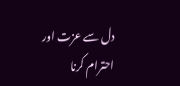دل سے عزت اور احترام کرنا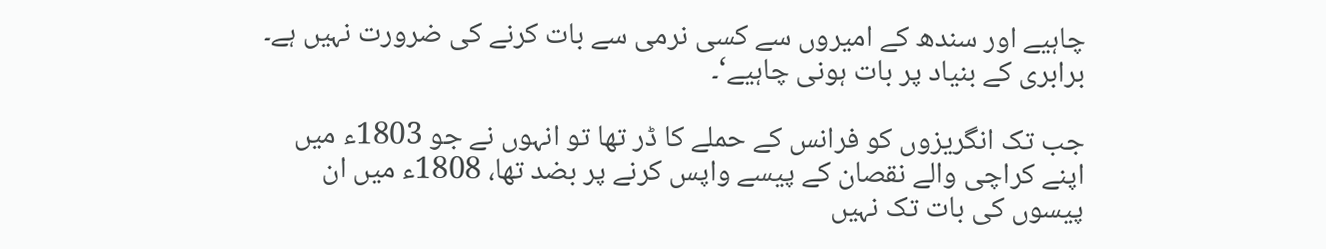چاہیے اور سندھ کے امیروں سے کسی نرمی سے بات کرنے کی ضرورت نہیں ہے۔ برابری کے بنیاد پر بات ہونی چاہیے‘۔

جب تک انگریزوں کو فرانس کے حملے کا ڈر تھا تو انہوں نے جو 1803ء میں اپنے کراچی والے نقصان کے پیسے واپس کرنے پر بضد تھا، 1808ء میں ان پیسوں کی بات تک نہیں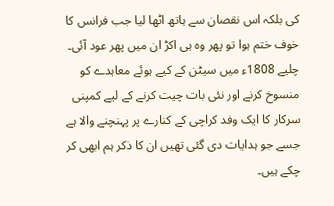کی بلکہ اس نقصان سے ہاتھ اٹھا لیا جب فرانس کا خوف ختم ہوا تو پھر وہ ہی اکڑ ان میں پھر عود آئی۔ چلیے 1808ء میں سیٹن کے کیے ہوئے معاہدے کو منسوخ کرنے اور نئی بات چیت کرنے کے لیے کمپنی سرکار کا ایک وفد کراچی کے کنارے پر پہنچنے والا ہے جسے جو ہدایات دی گئی تھیں ان کا ذکر ہم ابھی کر چکے ہیں۔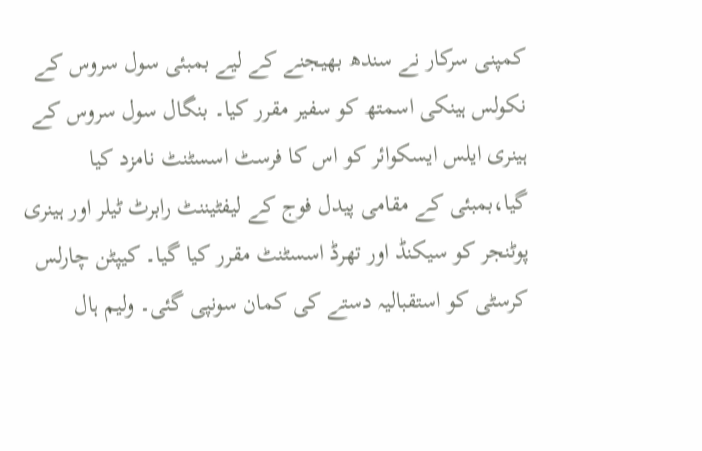کمپنی سرکار نے سندھ بھیجنے کے لیے بمبئی سول سروس کے نکولس ہینکی اسمتھ کو سفیر مقرر کیا۔ بنگال سول سروس کے ہینری ایلس ایسکوائر کو اس کا فرسٹ اسسٹنٹ نامزد کیا گیا،بمبئی کے مقامی پیدل فوج کے لیفٹیننٹ رابرٹ ٹیلر اور ہینری پوٹنجر کو سیکنڈ اور تھرڈ اسسٹنٹ مقرر کیا گیا۔ کیپٹن چارلس کرسٹی کو استقبالیہ دستے کی کمان سونپی گئی۔ ولیم ہال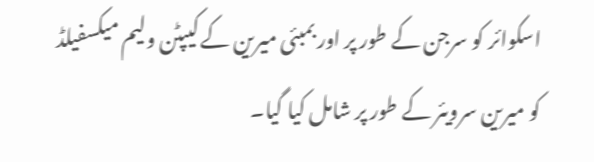اسکوائر کو سرجن کے طور پر اور بمبئی میرین کے کیپٹن ولیم میکسفیلڈ کو میرین سرویئر کے طور پر شامل کیا گیا۔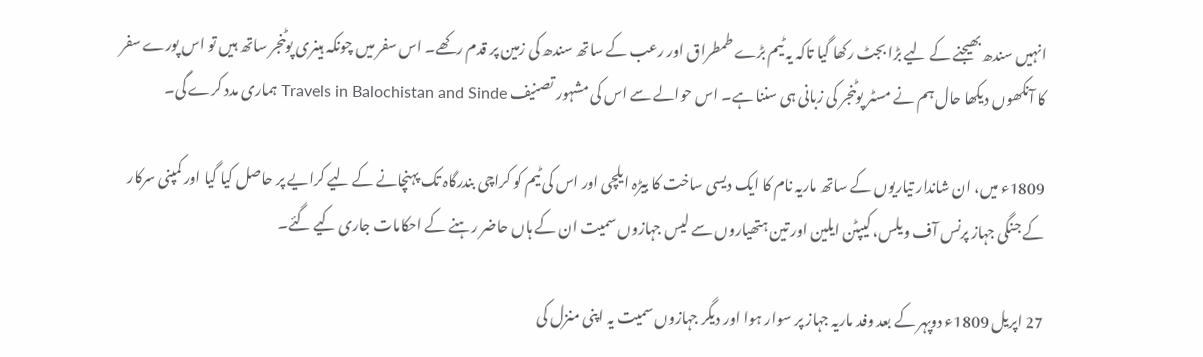انہیں سندھ بھیجنے کے لیے بڑا بجٹ رکھا گیا تاکہ یہ ٹیم بڑے طمطراق اور رعب کے ساتھ سندھ کی زمین پر قدم رکھے۔ اس سفر میں چونکہ ہینری پوٹنجر ساتھ ہیں تو اس پورے سفر کا آنکھوں دیکھا حال ہم نے مسٹر پوٹنجر کی زبانی ہی سننا ہے۔ اس حوالے سے اس کی مشہور تصنیف Travels in Balochistan and Sinde ہماری مدد کرے گی۔

1809ء میں، ان شاندار تیاریوں کے ساتھ ماریہ نام کا ایک دیسی ساخت کا بیڑہ ایلچی اور اس کی ٹیم کو کراچی بندرگاہ تک پہنچانے کے لیے کرایے پر حاصل کیا گیا اور کمپنی سرکار کے جنگی جہاز پرنس آف ویلس، کیپٹن ایلین اور تین ہتھیاروں سے لیس جہازوں سمیت ان کے ہاں حاضر رہنے کے احکامات جاری کیے گئے۔

27 اپریل 1809ء دوپہر کے بعد وفد ماریہ جہاز پر سوار ہوا اور دیگر جہازوں سمیت یہ اپنی منزل کی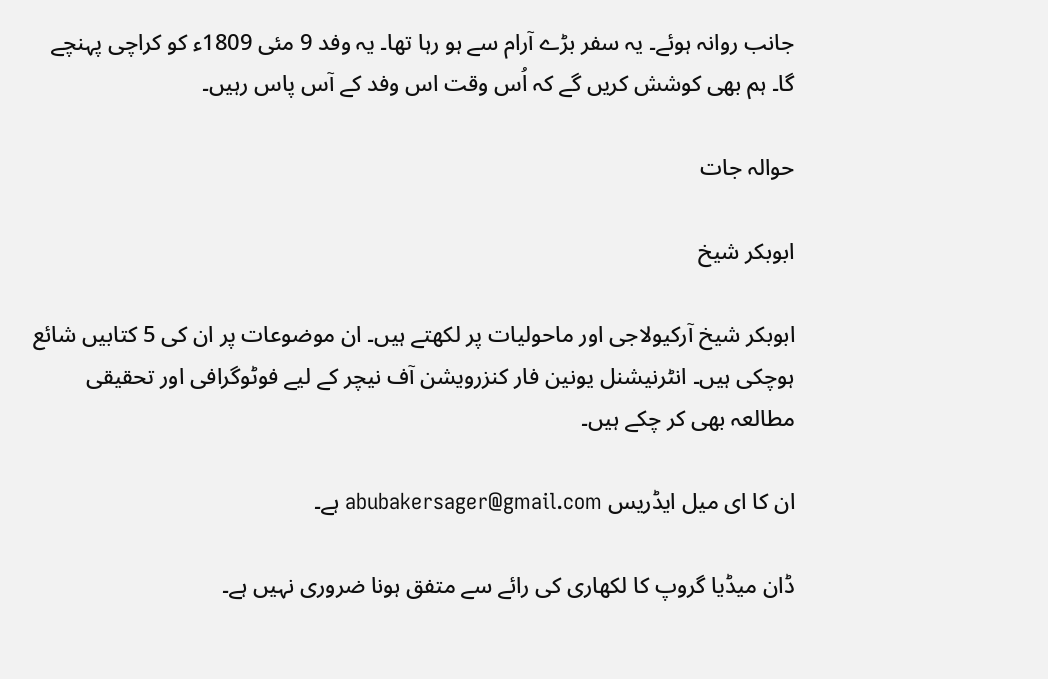جانب روانہ ہوئے۔ یہ سفر بڑے آرام سے ہو رہا تھا۔ یہ وفد 9 مئی 1809ء کو کراچی پہنچے گا۔ ہم بھی کوشش کریں گے کہ اُس وقت اس وفد کے آس پاس رہیں۔

حوالہ جات

ابوبکر شیخ

ابوبکر شیخ آرکیولاجی اور ماحولیات پر لکھتے ہیں۔ ان موضوعات پر ان کی 5 کتابیں شائع ہوچکی ہیں۔ انٹرنیشنل یونین فار کنزرویشن آف نیچر کے لیے فوٹوگرافی اور تحقیقی مطالعہ بھی کر چکے ہیں۔

ان کا ای میل ایڈریس abubakersager@gmail.com ہے۔

ڈان میڈیا گروپ کا لکھاری کی رائے سے متفق ہونا ضروری نہیں ہے۔